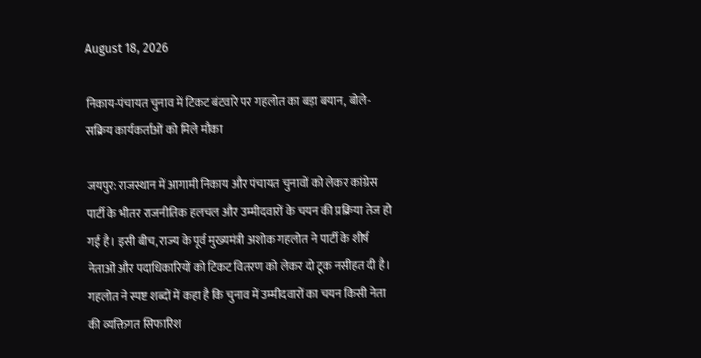August 18, 2026

निकाय-पंचायत चुनाव में टिकट बंटवारे पर गहलोत का बड़ा बयान, बोले- सक्रिय कार्यकर्ताओं को मिले मौका

जयपुर: राजस्थान में आगामी निकाय और पंचायत चुनावों को लेकर कांग्रेस पार्टी के भीतर राजनीतिक हलचल और उम्मीदवारों के चयन की प्रक्रिया तेज हो गई है। इसी बीच, राज्य के पूर्व मुख्यमंत्री अशोक गहलोत ने पार्टी के शीर्ष नेताओं और पदाधिकारियों को टिकट वितरण को लेकर दो टूक नसीहत दी है। गहलोत ने स्पष्ट शब्दों में कहा है कि चुनाव में उम्मीदवारों का चयन किसी नेता की व्यक्तिगत सिफारिश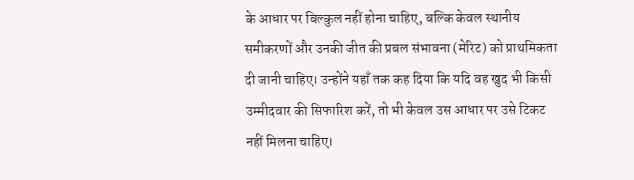के आधार पर बिल्कुल नहीं होना चाहिए, बल्कि केवल स्थानीय समीकरणों और उनकी जीत की प्रबल संभावना (मेरिट) को प्राथमिकता दी जानी चाहिए। उन्होंने यहाँ तक कह दिया कि यदि वह खुद भी किसी उम्मीदवार की सिफारिश करें, तो भी केवल उस आधार पर उसे टिकट नहीं मिलना चाहिए।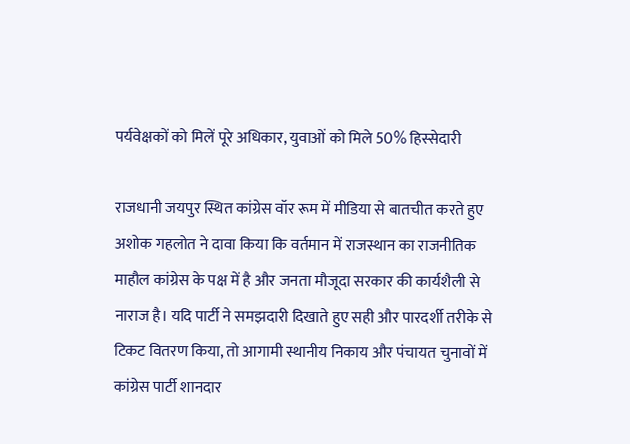पर्यवेक्षकों को मिलें पूरे अधिकार, युवाओं को मिले 50% हिस्सेदारी

राजधानी जयपुर स्थित कांग्रेस वॉर रूम में मीडिया से बातचीत करते हुए अशोक गहलोत ने दावा किया कि वर्तमान में राजस्थान का राजनीतिक माहौल कांग्रेस के पक्ष में है और जनता मौजूदा सरकार की कार्यशैली से नाराज है। यदि पार्टी ने समझदारी दिखाते हुए सही और पारदर्शी तरीके से टिकट वितरण किया, तो आगामी स्थानीय निकाय और पंचायत चुनावों में कांग्रेस पार्टी शानदार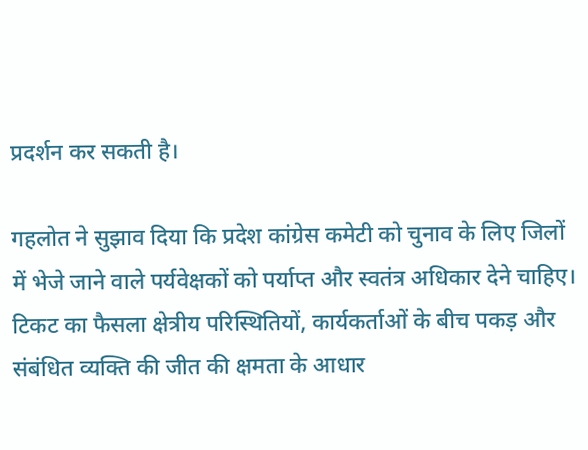प्रदर्शन कर सकती है।

गहलोत ने सुझाव दिया कि प्रदेश कांग्रेस कमेटी को चुनाव के लिए जिलों में भेजे जाने वाले पर्यवेक्षकों को पर्याप्त और स्वतंत्र अधिकार देने चाहिए। टिकट का फैसला क्षेत्रीय परिस्थितियों, कार्यकर्ताओं के बीच पकड़ और संबंधित व्यक्ति की जीत की क्षमता के आधार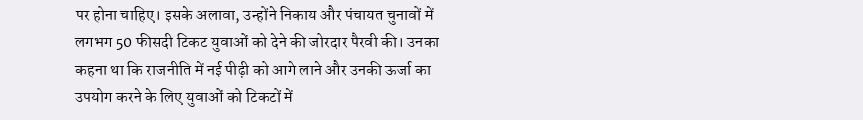पर होना चाहिए। इसके अलावा, उन्होंने निकाय और पंचायत चुनावों में लगभग 50 फीसदी टिकट युवाओं को देने की जोरदार पैरवी की। उनका कहना था कि राजनीति में नई पीढ़ी को आगे लाने और उनकी ऊर्जा का उपयोग करने के लिए युवाओं को टिकटों में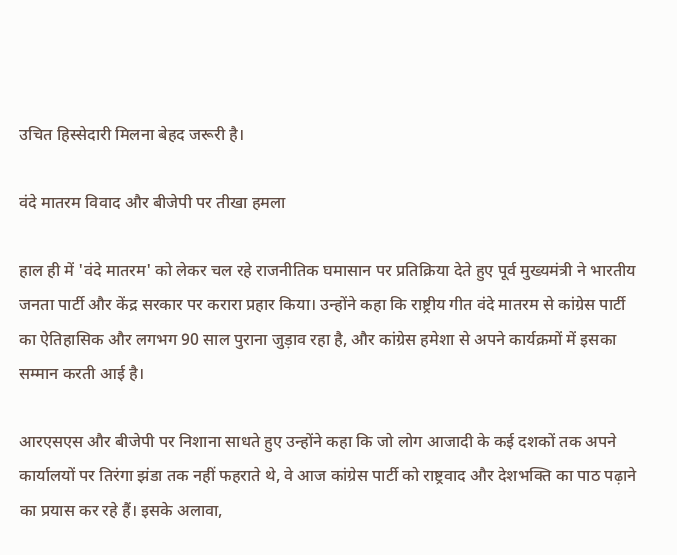उचित हिस्सेदारी मिलना बेहद जरूरी है।

वंदे मातरम विवाद और बीजेपी पर तीखा हमला

हाल ही में 'वंदे मातरम' को लेकर चल रहे राजनीतिक घमासान पर प्रतिक्रिया देते हुए पूर्व मुख्यमंत्री ने भारतीय जनता पार्टी और केंद्र सरकार पर करारा प्रहार किया। उन्होंने कहा कि राष्ट्रीय गीत वंदे मातरम से कांग्रेस पार्टी का ऐतिहासिक और लगभग 90 साल पुराना जुड़ाव रहा है, और कांग्रेस हमेशा से अपने कार्यक्रमों में इसका सम्मान करती आई है।

आरएसएस और बीजेपी पर निशाना साधते हुए उन्होंने कहा कि जो लोग आजादी के कई दशकों तक अपने कार्यालयों पर तिरंगा झंडा तक नहीं फहराते थे, वे आज कांग्रेस पार्टी को राष्ट्रवाद और देशभक्ति का पाठ पढ़ाने का प्रयास कर रहे हैं। इसके अलावा,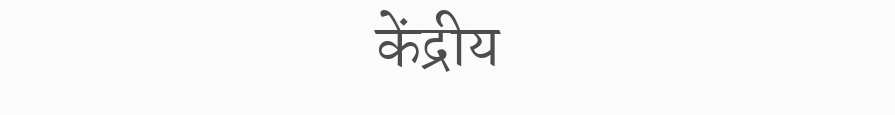केंद्रीय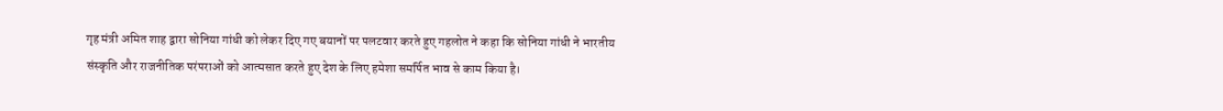गृह मंत्री अमित शाह द्वारा सोनिया गांधी को लेकर दिए गए बयानों पर पलटवार करते हुए गहलोत ने कहा कि सोनिया गांधी ने भारतीय संस्कृति और राजनीतिक परंपराओं को आत्मसात करते हुए देश के लिए हमेशा समर्पित भाव से काम किया है।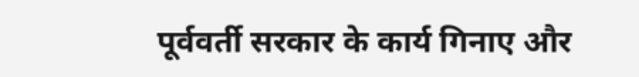पूर्ववर्ती सरकार के कार्य गिनाए और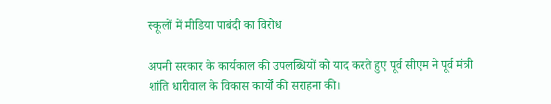स्कूलों में मीडिया पाबंदी का विरोध

अपनी सरकार के कार्यकाल की उपलब्धियों को याद करते हुए पूर्व सीएम ने पूर्व मंत्री शांति धारीवाल के विकास कार्यों की सराहना की।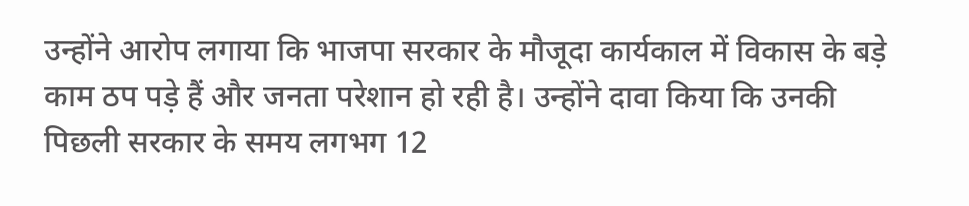उन्होंने आरोप लगाया कि भाजपा सरकार के मौजूदा कार्यकाल में विकास के बड़े काम ठप पड़े हैं और जनता परेशान हो रही है। उन्होंने दावा किया कि उनकी पिछली सरकार के समय लगभग 12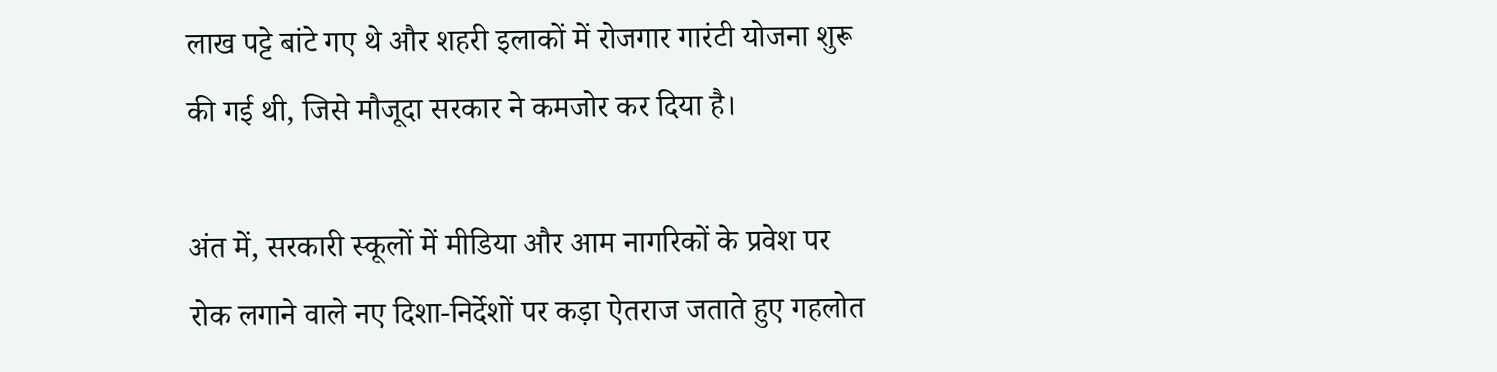लाख पट्टे बांटे गए थे और शहरी इलाकों में रोजगार गारंटी योजना शुरू की गई थी, जिसे मौजूदा सरकार ने कमजोर कर दिया है।

अंत में, सरकारी स्कूलों में मीडिया और आम नागरिकों के प्रवेश पर रोक लगाने वाले नए दिशा-निर्देशों पर कड़ा ऐतराज जताते हुए गहलोत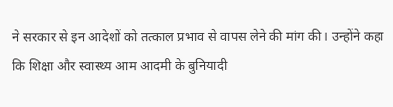ने सरकार से इन आदेशों को तत्काल प्रभाव से वापस लेने की मांग की। उन्होंने कहा कि शिक्षा और स्वास्थ्य आम आदमी के बुनियादी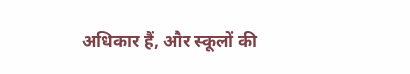अधिकार हैं, और स्कूलों की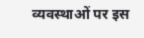व्यवस्थाओं पर इस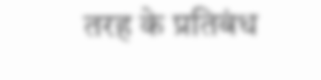तरह के प्रतिबंध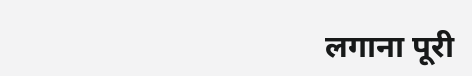लगाना पूरी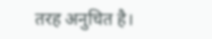तरह अनुचित है।